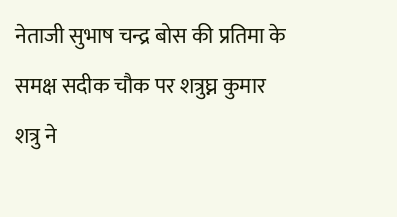नेताजी सुभाष चन्द्र बोस की प्रतिमा के समक्ष सदीक चौक पर शत्रुघ्न कुमार शत्रु ने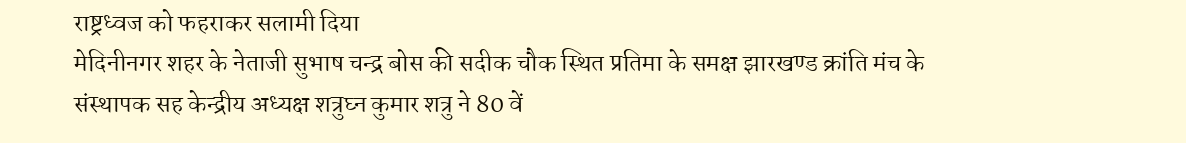राष्ट्रध्वज को फहराकर सलामी दिया
मेदिनीनगर शहर के नेताजी सुभाष चन्द्र बोस की सदीक चौक स्थित प्रतिमा के समक्ष झारखण्ड क्रांति मंच के संस्थापक सह केन्द्रीय अध्यक्ष शत्रुघ्न कुमार शत्रु ने 80 वें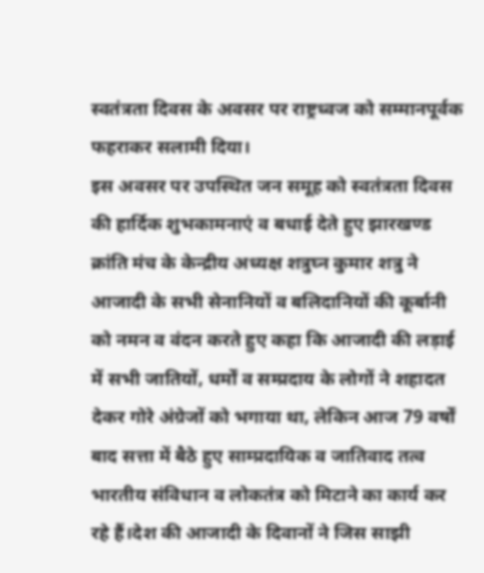स्वतंत्रता दिवस के अवसर पर राष्ट्रध्वज को सम्मानपूर्वक फहराकर सलामी दिया।
इस अवसर पर उपस्थित जन समूह को स्वतंत्रता दिवस की हार्दिक शुभकामनाएं व बधाई देते हुए झारखण्ड क्रांति मंच के केन्द्रीय अध्यक्ष शत्रुघ्न कुमार शत्रु ने आजादी के सभी सेनानियों व बलिदानियों की कूर्बानी को नमन व वंदन करते हुए कहा कि आजादी की लड़ाई में सभी जातियों, धर्मों व सम्प्रदाय के लोगों ने शहादत देकर गोरे अंग्रेजों को भगाया था, लेकिन आज 79 वर्षों बाद सत्ता में बैठे हुए साम्प्रदायिक व जातिवाद तत्व भारतीय संविधान व लोकतंत्र को मिटाने का कार्य कर रहे हैं।देश की आजादी के दिवानों ने जिस साझी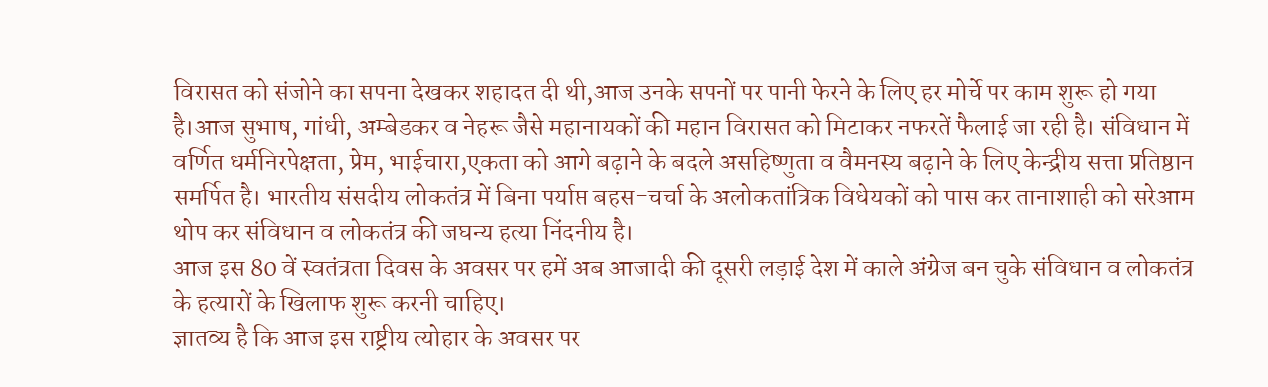विरासत को संजोने का सपना देखकर शहादत दी थी,आज उनके सपनों पर पानी फेरने के लिए हर मोर्चे पर काम शुरू हो गया है।आज सुभाष, गांधी, अम्बेडकर व नेहरू जैसे महानायकों की महान विरासत को मिटाकर नफरतें फैलाई जा रही है। संविधान में वर्णित धर्मनिरपेक्षता, प्रेम, भाईचारा,एकता को आगे बढ़ाने के बदले असहिष्णुता व वैमनस्य बढ़ाने के लिए केन्द्रीय सत्ता प्रतिष्ठान समर्पित है। भारतीय संसदीय लोकतंत्र में बिना पर्याप्त बहस-चर्चा के अलोकतांत्रिक विधेयकों को पास कर तानाशाही को सरेआम थोप कर संविधान व लोकतंत्र की जघन्य हत्या निंदनीय है।
आज इस 80 वें स्वतंत्रता दिवस के अवसर पर हमें अब आजादी की दूसरी लड़ाई देश में काले अंग्रेज बन चुके संविधान व लोकतंत्र के हत्यारों के खिलाफ शुरू करनी चाहिए।
ज्ञातव्य है कि आज इस राष्ट्रीय त्योहार के अवसर पर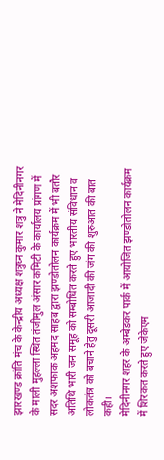झारखण्ड क्रांति मंच के केन्द्रीय अध्यक्ष शत्रुघ्न कुमार शत्रु ने मेदिनीनगर के माली मुहल्ला स्थित तंजीमुल अंसार कमिटी के कार्यालय प्रांगण में सदर अशफाक अहमद साहब द्वारा झण्डोतोलन कार्यक्रम में भी बतौर अतिथि भारी जन समूह को सम्बोधित करते हुए भारतीय संविधान व लोकतंत्र को बचाने हेतु दूसरी आजादी की जंग की शुरुआत की बात कही।
मेदिनीनगर शहर के अम्बेडकर पार्क में आयोजित झण्डोतोलन कार्यक्रम में शिरकत करते हुए जेकेएम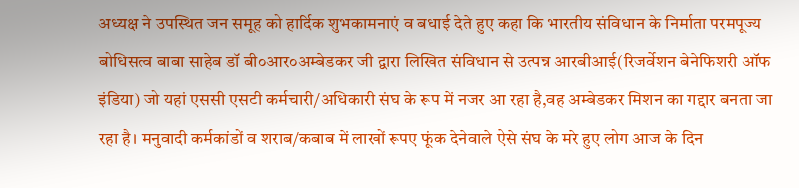अध्यक्ष ने उपस्थित जन समूह को हार्दिक शुभकामनाएं व बधाई देते हुए कहा कि भारतीय संविधान के निर्माता परमपूज्य बोधिसत्व बाबा साहेब डॉ बी०आर०अम्बेडकर जी द्वारा लिखित संविधान से उत्पन्न आरबीआई(रिजर्वेशन बेनेफिशरी ऑफ इंडिया) जो यहां एससी एसटी कर्मचारी/अधिकारी संघ के रूप में नजर आ रहा है,वह अम्बेडकर मिशन का गद्दार बनता जा रहा है। मनुवादी कर्मकांडों व शराब/कबाब में लाखों रूपए फूंक देनेवाले ऐसे संघ के मरे हुए लोग आज के दिन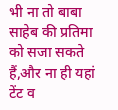भी ना तो बाबा साहेब की प्रतिमा को सजा सकते हैं,और ना ही यहां टेंट व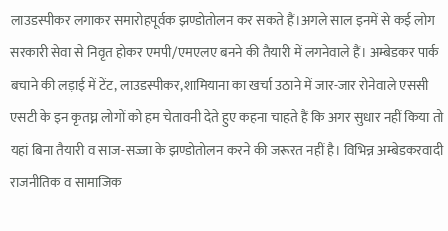लाउडस्पीकर लगाकर समारोहपूर्वक झण्डोतोलन कर सकते हैं।अगले साल इनमें से कई लोग सरकारी सेवा से निवृत होकर एमपी/एमएलए बनने की तैयारी में लगनेवाले हैं। अम्बेडकर पार्क बचाने की लड़ाई में टेंट, लाउडस्पीकर,शामियाना का खर्चा उठाने में जार-जार रोनेवाले एससी एसटी के इन कृतघ्न लोगों को हम चेतावनी देते हुए कहना चाहते हैं कि अगर सुधार नहीं किया तो यहां बिना तैयारी व साज-सज्जा के झण्डोतोलन करने की जरूरत नहीं है। विभिन्न अम्बेडकरवादी राजनीतिक व सामाजिक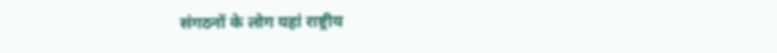संगठनों के लोग यहां राष्ट्रीय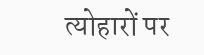त्योहारों पर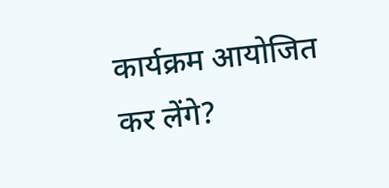कार्यक्रम आयोजित कर लेंगे?